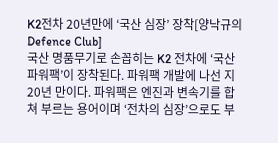K2전차 20년만에 ‘국산 심장’ 장착[양낙규의 Defence Club]
국산 명품무기로 손꼽히는 K2 전차에 ‘국산 파워팩’이 장착된다. 파워팩 개발에 나선 지 20년 만이다. 파워팩은 엔진과 변속기를 합쳐 부르는 용어이며 ‘전차의 심장’으로도 부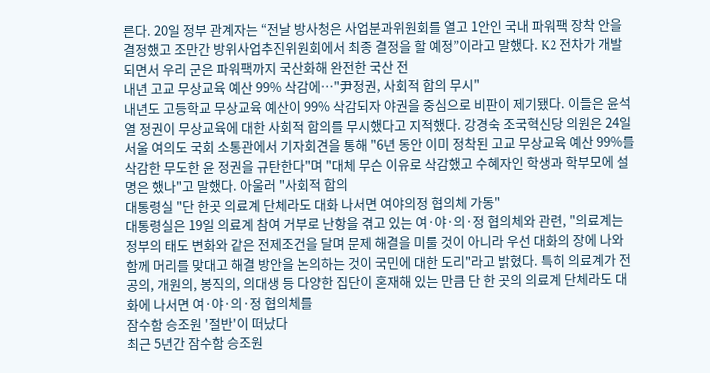른다. 20일 정부 관계자는 “전날 방사청은 사업분과위원회를 열고 1안인 국내 파워팩 장착 안을 결정했고 조만간 방위사업추진위원회에서 최종 결정을 할 예정”이라고 말했다. K2 전차가 개발되면서 우리 군은 파워팩까지 국산화해 완전한 국산 전
내년 고교 무상교육 예산 99% 삭감에…"尹정권, 사회적 합의 무시"
내년도 고등학교 무상교육 예산이 99% 삭감되자 야권을 중심으로 비판이 제기됐다. 이들은 윤석열 정권이 무상교육에 대한 사회적 합의를 무시했다고 지적했다. 강경숙 조국혁신당 의원은 24일 서울 여의도 국회 소통관에서 기자회견을 통해 "6년 동안 이미 정착된 고교 무상교육 예산 99%를 삭감한 무도한 윤 정권을 규탄한다"며 "대체 무슨 이유로 삭감했고 수혜자인 학생과 학부모에 설명은 했나"고 말했다. 아울러 "사회적 합의
대통령실 "단 한곳 의료계 단체라도 대화 나서면 여야의정 협의체 가동"
대통령실은 19일 의료계 참여 거부로 난항을 겪고 있는 여·야·의·정 협의체와 관련, "의료계는 정부의 태도 변화와 같은 전제조건을 달며 문제 해결을 미룰 것이 아니라 우선 대화의 장에 나와 함께 머리를 맞대고 해결 방안을 논의하는 것이 국민에 대한 도리"라고 밝혔다. 특히 의료계가 전공의, 개원의, 봉직의, 의대생 등 다양한 집단이 혼재해 있는 만큼 단 한 곳의 의료계 단체라도 대화에 나서면 여·야·의·정 협의체를
잠수함 승조원 '절반'이 떠났다
최근 5년간 잠수함 승조원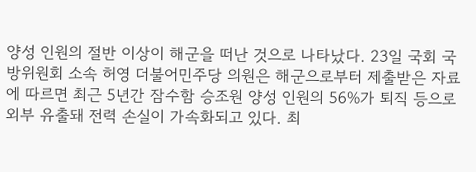양성 인원의 절반 이상이 해군을 떠난 것으로 나타났다. 23일 국회 국방위원회 소속 허영 더불어민주당 의원은 해군으로부터 제출받은 자료에 따르면 최근 5년간 잠수함 승조원 양성 인원의 56%가 퇴직 등으로 외부 유출돼 전력 손실이 가속화되고 있다. 최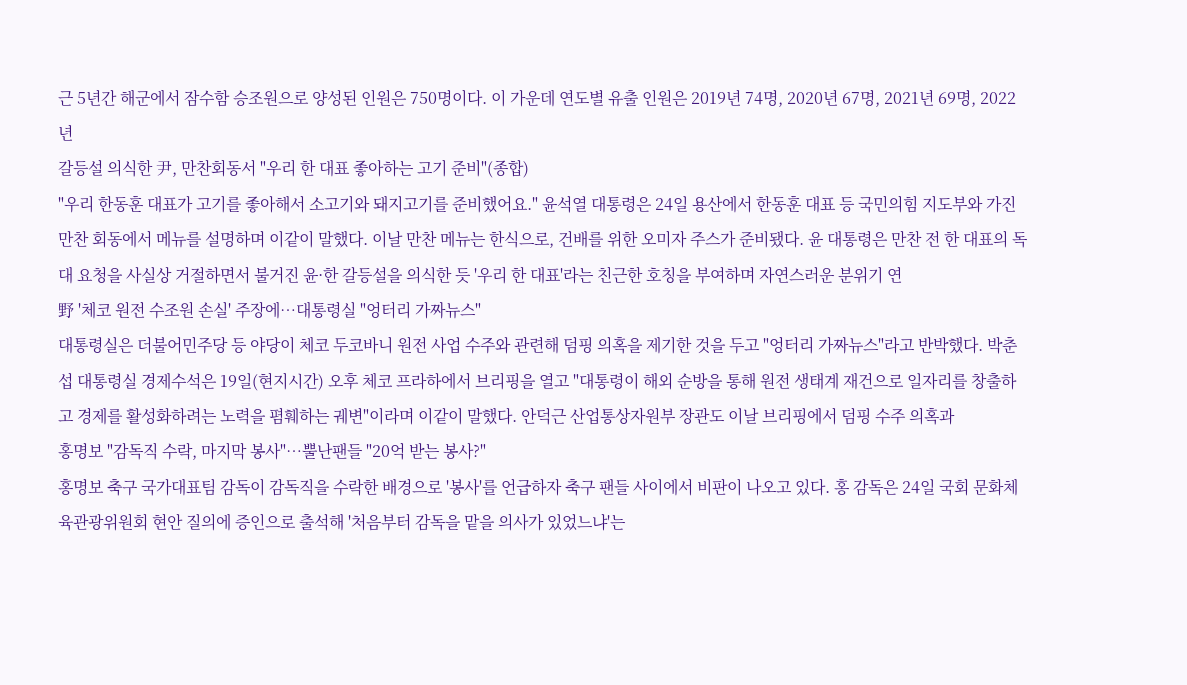근 5년간 해군에서 잠수함 승조원으로 양성된 인원은 750명이다. 이 가운데 연도별 유출 인원은 2019년 74명, 2020년 67명, 2021년 69명, 2022년
갈등설 의식한 尹, 만찬회동서 "우리 한 대표 좋아하는 고기 준비"(종합)
"우리 한동훈 대표가 고기를 좋아해서 소고기와 돼지고기를 준비했어요." 윤석열 대통령은 24일 용산에서 한동훈 대표 등 국민의힘 지도부와 가진 만찬 회동에서 메뉴를 설명하며 이같이 말했다. 이날 만찬 메뉴는 한식으로, 건배를 위한 오미자 주스가 준비됐다. 윤 대통령은 만찬 전 한 대표의 독대 요청을 사실상 거절하면서 불거진 윤·한 갈등설을 의식한 듯 '우리 한 대표'라는 친근한 호칭을 부여하며 자연스러운 분위기 연
野 '체코 원전 수조원 손실' 주장에…대통령실 "엉터리 가짜뉴스"
대통령실은 더불어민주당 등 야당이 체코 두코바니 원전 사업 수주와 관련해 덤핑 의혹을 제기한 것을 두고 "엉터리 가짜뉴스"라고 반박했다. 박춘섭 대통령실 경제수석은 19일(현지시간) 오후 체코 프라하에서 브리핑을 열고 "대통령이 해외 순방을 통해 원전 생태계 재건으로 일자리를 창출하고 경제를 활성화하려는 노력을 폄훼하는 궤변"이라며 이같이 말했다. 안덕근 산업통상자원부 장관도 이날 브리핑에서 덤핑 수주 의혹과
홍명보 "감독직 수락, 마지막 봉사"…뿔난팬들 "20억 받는 봉사?"
홍명보 축구 국가대표팀 감독이 감독직을 수락한 배경으로 '봉사'를 언급하자 축구 팬들 사이에서 비판이 나오고 있다. 홍 감독은 24일 국회 문화체육관광위원회 현안 질의에 증인으로 출석해 '처음부터 감독을 맡을 의사가 있었느냐'는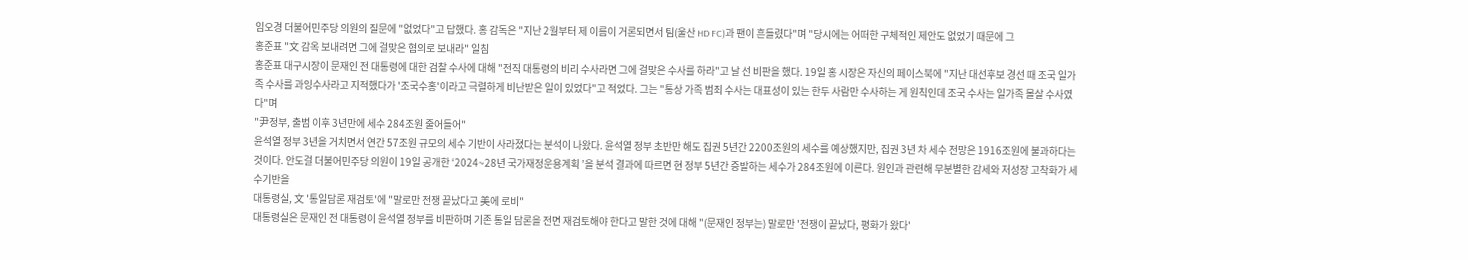임오경 더불어민주당 의원의 질문에 "없었다"고 답했다. 홍 감독은 "지난 2월부터 제 이름이 거론되면서 팀(울산 HD FC)과 팬이 흔들렸다"며 "당시에는 어떠한 구체적인 제안도 없었기 때문에 그
홍준표 "文 감옥 보내려면 그에 걸맞은 혐의로 보내라" 일침
홍준표 대구시장이 문재인 전 대통령에 대한 검찰 수사에 대해 "전직 대통령의 비리 수사라면 그에 걸맞은 수사를 하라"고 날 선 비판을 했다. 19일 홍 시장은 자신의 페이스북에 "지난 대선후보 경선 때 조국 일가족 수사를 과잉수사라고 지적했다가 '조국수홍'이라고 극렬하게 비난받은 일이 있었다"고 적었다. 그는 "통상 가족 범죄 수사는 대표성이 있는 한두 사람만 수사하는 게 원칙인데 조국 수사는 일가족 몰살 수사였다"며
"尹정부, 출범 이후 3년만에 세수 284조원 줄어들어"
윤석열 정부 3년을 거치면서 연간 57조원 규모의 세수 기반이 사라졌다는 분석이 나왔다. 윤석열 정부 초반만 해도 집권 5년간 2200조원의 세수를 예상했지만, 집권 3년 차 세수 전망은 1916조원에 불과하다는 것이다. 안도걸 더불어민주당 의원이 19일 공개한 ‘2024~28년 국가재정운용계획 ’을 분석 결과에 따르면 현 정부 5년간 증발하는 세수가 284조원에 이른다. 원인과 관련해 무분별한 감세와 저성장 고착화가 세수기반을
대통령실, 文 '통일담론 재검토'에 "말로만 전쟁 끝났다고 美에 로비"
대통령실은 문재인 전 대통령이 윤석열 정부를 비판하며 기존 통일 담론을 전면 재검토해야 한다고 말한 것에 대해 "(문재인 정부는) 말로만 '전쟁이 끝났다, 평화가 왔다'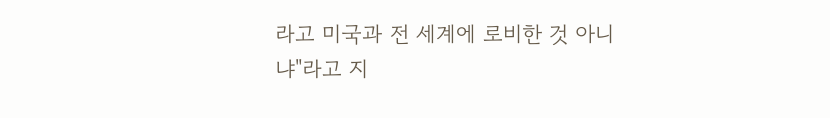라고 미국과 전 세계에 로비한 것 아니냐"라고 지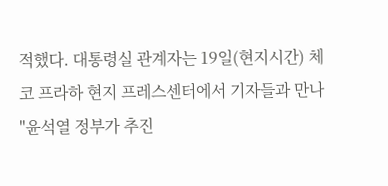적했다. 대통령실 관계자는 19일(현지시간) 체코 프라하 현지 프레스센터에서 기자들과 만나 "윤석열 정부가 추진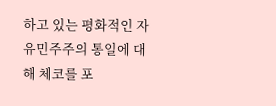하고 있는 평화적인 자유민주주의 통일에 대해 체코를 포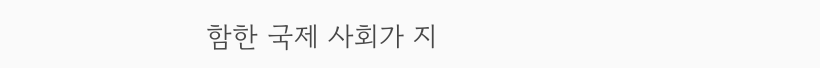함한 국제 사회가 지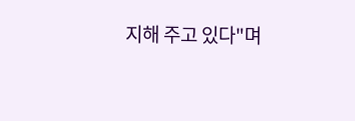지해 주고 있다"며